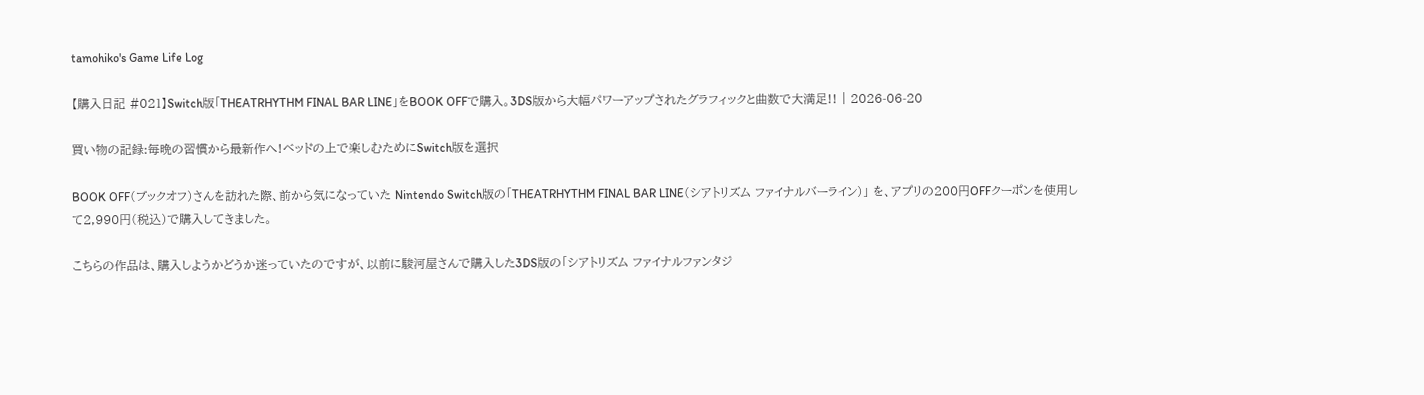tamohiko's Game Life Log

【購入日記 #021】Switch版「THEATRHYTHM FINAL BAR LINE」をBOOK OFFで購入。3DS版から大幅パワーアップされたグラフィックと曲数で大満足!! | 2026-06-20

買い物の記録:毎晩の習慣から最新作へ!ベッドの上で楽しむためにSwitch版を選択

BOOK OFF(ブックオフ)さんを訪れた際、前から気になっていた Nintendo Switch版の「THEATRHYTHM FINAL BAR LINE(シアトリズム ファイナルバーライン)」 を、アプリの200円OFFクーポンを使用して2,990円(税込)で購入してきました。

こちらの作品は、購入しようかどうか迷っていたのですが、以前に駿河屋さんで購入した3DS版の「シアトリズム ファイナルファンタジ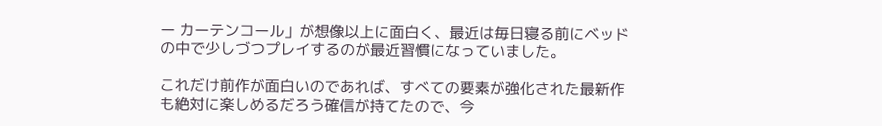ー カーテンコール」が想像以上に面白く、最近は毎日寝る前にベッドの中で少しづつプレイするのが最近習慣になっていました。

これだけ前作が面白いのであれば、すべての要素が強化された最新作も絶対に楽しめるだろう確信が持てたので、今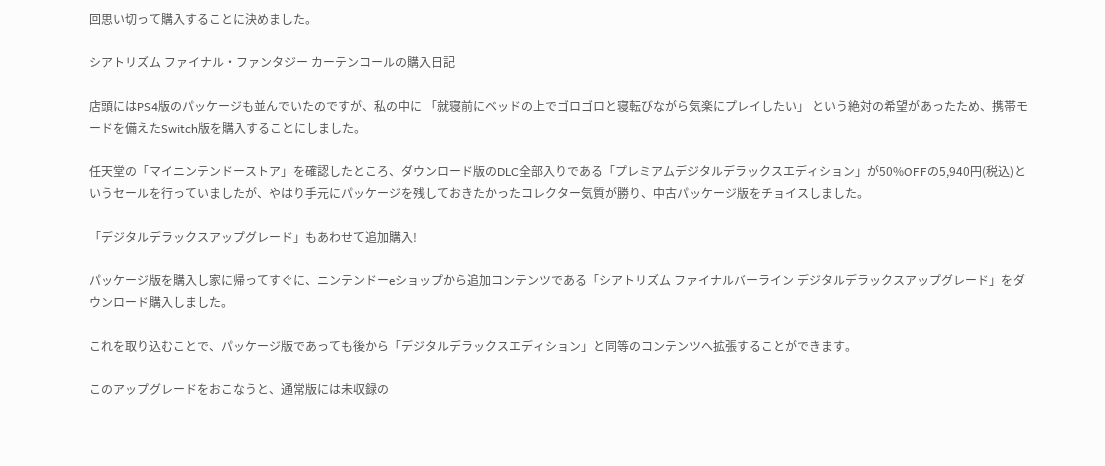回思い切って購入することに決めました。

シアトリズム ファイナル・ファンタジー カーテンコールの購入日記

店頭にはPS4版のパッケージも並んでいたのですが、私の中に 「就寝前にベッドの上でゴロゴロと寝転びながら気楽にプレイしたい」 という絶対の希望があったため、携帯モードを備えたSwitch版を購入することにしました。

任天堂の「マイニンテンドーストア」を確認したところ、ダウンロード版のDLC全部入りである「プレミアムデジタルデラックスエディション」が50%OFFの5,940円(税込)というセールを行っていましたが、やはり手元にパッケージを残しておきたかったコレクター気質が勝り、中古パッケージ版をチョイスしました。

「デジタルデラックスアップグレード」もあわせて追加購入!

パッケージ版を購入し家に帰ってすぐに、ニンテンドーeショップから追加コンテンツである「シアトリズム ファイナルバーライン デジタルデラックスアップグレード」をダウンロード購入しました。

これを取り込むことで、パッケージ版であっても後から「デジタルデラックスエディション」と同等のコンテンツへ拡張することができます。

このアップグレードをおこなうと、通常版には未収録の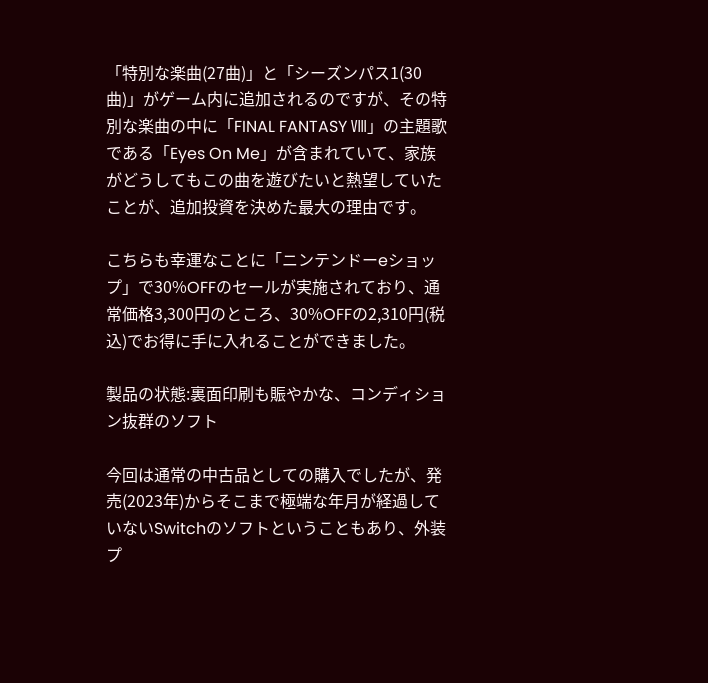「特別な楽曲(27曲)」と「シーズンパス1(30曲)」がゲーム内に追加されるのですが、その特別な楽曲の中に「FINAL FANTASY Ⅷ」の主題歌である「Eyes On Me」が含まれていて、家族がどうしてもこの曲を遊びたいと熱望していたことが、追加投資を決めた最大の理由です。

こちらも幸運なことに「ニンテンドーeショップ」で30%OFFのセールが実施されており、通常価格3,300円のところ、30%OFFの2,310円(税込)でお得に手に入れることができました。

製品の状態:裏面印刷も賑やかな、コンディション抜群のソフト

今回は通常の中古品としての購入でしたが、発売(2023年)からそこまで極端な年月が経過していないSwitchのソフトということもあり、外装プ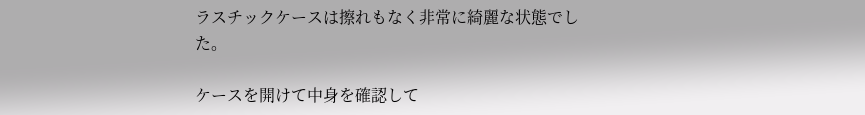ラスチックケースは擦れもなく非常に綺麗な状態でした。

ケースを開けて中身を確認して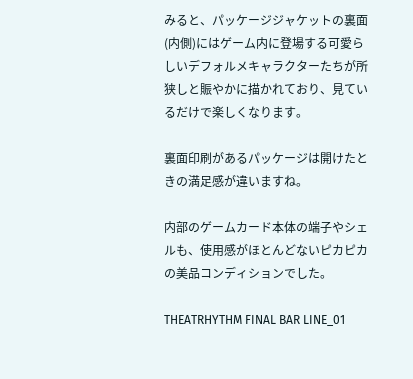みると、パッケージジャケットの裏面(内側)にはゲーム内に登場する可愛らしいデフォルメキャラクターたちが所狭しと賑やかに描かれており、見ているだけで楽しくなります。

裏面印刷があるパッケージは開けたときの満足感が違いますね。

内部のゲームカード本体の端子やシェルも、使用感がほとんどないピカピカの美品コンディションでした。

THEATRHYTHM FINAL BAR LINE_01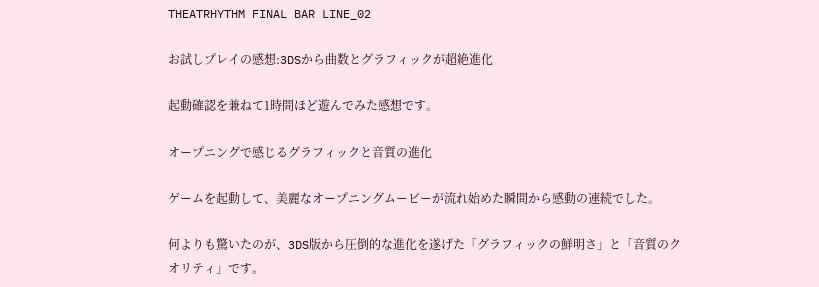THEATRHYTHM FINAL BAR LINE_02

お試しプレイの感想:3DSから曲数とグラフィックが超絶進化

起動確認を兼ねて1時間ほど遊んでみた感想です。

オープニングで感じるグラフィックと音質の進化

ゲームを起動して、美麗なオープニングムービーが流れ始めた瞬間から感動の連続でした。

何よりも驚いたのが、3DS版から圧倒的な進化を遂げた「グラフィックの鮮明さ」と「音質のクオリティ」です。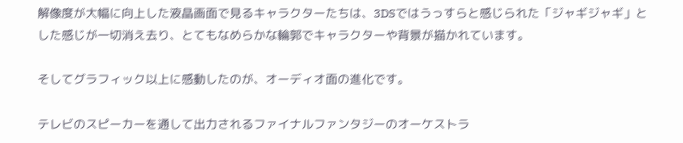解像度が大幅に向上した液晶画面で見るキャラクターたちは、3DSではうっすらと感じられた「ジャギジャギ」とした感じが一切消え去り、とてもなめらかな輪郭でキャラクターや背景が描かれています。

そしてグラフィック以上に感動したのが、オーディオ面の進化です。

テレビのスピーカーを通して出力されるファイナルファンタジーのオーケストラ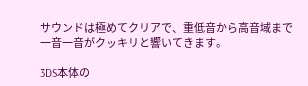サウンドは極めてクリアで、重低音から高音域まで一音一音がクッキリと響いてきます。

3DS本体の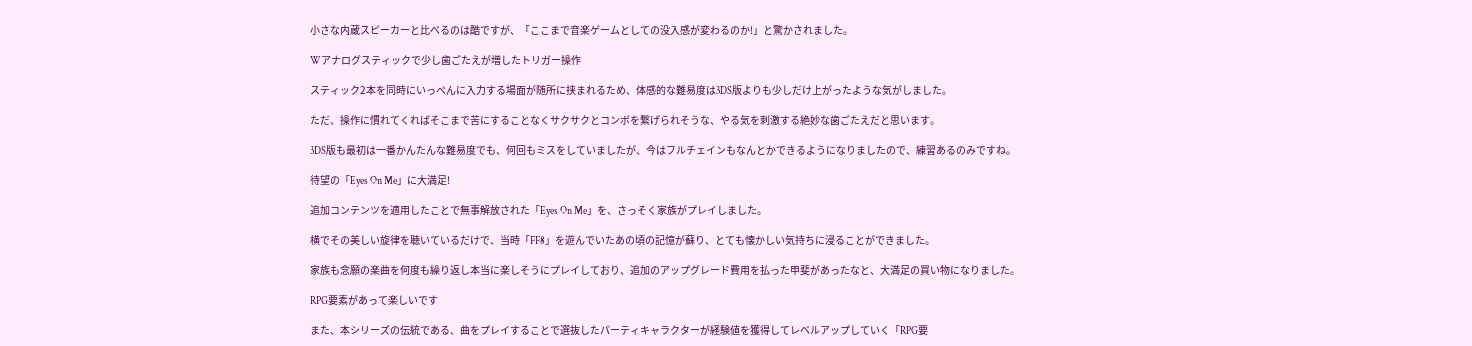小さな内蔵スピーカーと比べるのは酷ですが、「ここまで音楽ゲームとしての没入感が変わるのか!」と驚かされました。

Wアナログスティックで少し歯ごたえが増したトリガー操作

スティック2本を同時にいっぺんに入力する場面が随所に挟まれるため、体感的な難易度は3DS版よりも少しだけ上がったような気がしました。

ただ、操作に慣れてくればそこまで苦にすることなくサクサクとコンボを繋げられそうな、やる気を刺激する絶妙な歯ごたえだと思います。

3DS版も最初は一番かんたんな難易度でも、何回もミスをしていましたが、今はフルチェインもなんとかできるようになりましたので、練習あるのみですね。

待望の「Eyes On Me」に大満足!

追加コンテンツを適用したことで無事解放された「Eyes On Me」を、さっそく家族がプレイしました。

横でその美しい旋律を聴いているだけで、当時「FF8」を遊んでいたあの頃の記憶が蘇り、とても懐かしい気持ちに浸ることができました。

家族も念願の楽曲を何度も繰り返し本当に楽しそうにプレイしており、追加のアップグレード費用を払った甲斐があったなと、大満足の買い物になりました。

RPG要素があって楽しいです

また、本シリーズの伝統である、曲をプレイすることで選抜したパーティキャラクターが経験値を獲得してレベルアップしていく「RPG要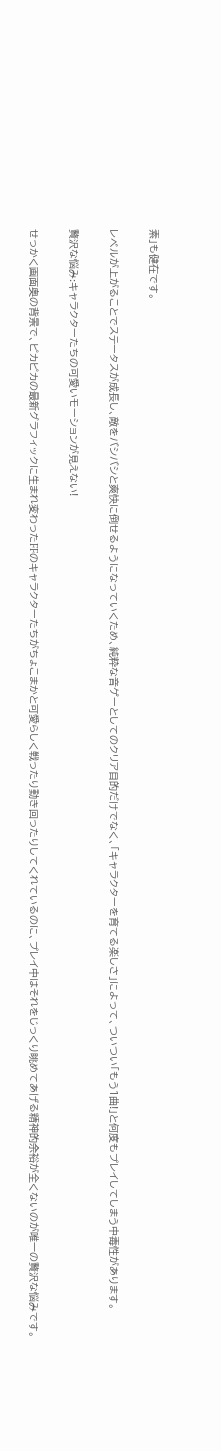素」も健在です。

レベルが上がることでステータスが成長し、敵をバシバシと爽快に倒せるようになっていくため、純粋な音ゲーとしてのクリア目的だけでなく、「キャラクターを育てる楽しさ」によって、ついつい「もう1曲!」と何度もプレイしてしまう中毒性があります。

贅沢な悩み:キャラクターたちの可愛いモーションが見えない!

せっかく画面奥の背景で、ピカピカの最新グラフィックに生まれ変わったFFのキャラクターたちがちょこまかと可愛らしく戦ったり動き回ったりしてくれているのに、プレイ中はそれをじっくり眺めてあげる精神的余裕が全くないのが唯一の贅沢な悩みです。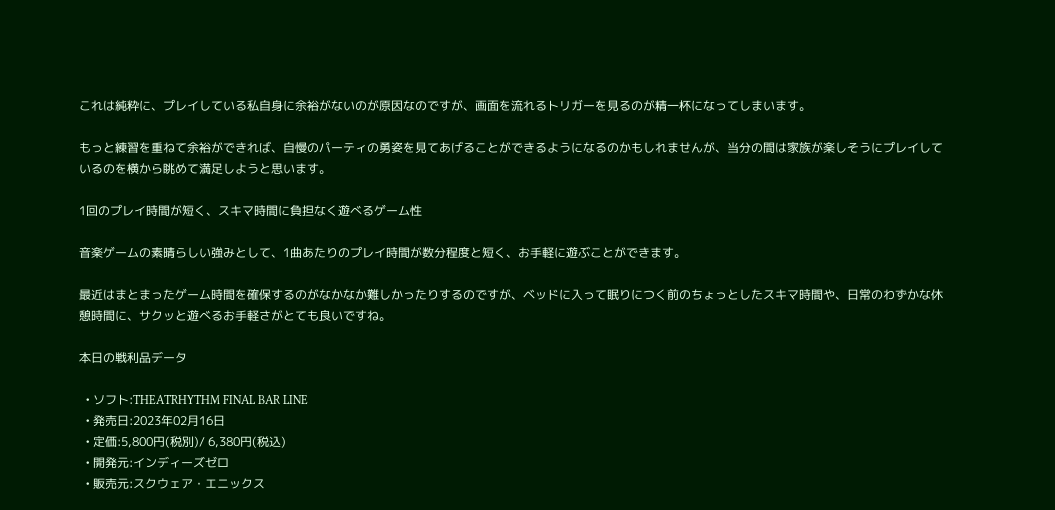これは純粋に、プレイしている私自身に余裕がないのが原因なのですが、画面を流れるトリガーを見るのが精一杯になってしまいます。

もっと練習を重ねて余裕ができれば、自慢のパーティの勇姿を見てあげることができるようになるのかもしれませんが、当分の間は家族が楽しそうにプレイしているのを横から眺めて満足しようと思います。

1回のプレイ時間が短く、スキマ時間に負担なく遊べるゲーム性

音楽ゲームの素晴らしい強みとして、1曲あたりのプレイ時間が数分程度と短く、お手軽に遊ぶことができます。

最近はまとまったゲーム時間を確保するのがなかなか難しかったりするのですが、ベッドに入って眠りにつく前のちょっとしたスキマ時間や、日常のわずかな休憩時間に、サクッと遊べるお手軽さがとても良いですね。

本日の戦利品データ

  • ソフト:THEATRHYTHM FINAL BAR LINE
  • 発売日:2023年02月16日
  • 定価:5,800円(税別)/ 6,380円(税込)
  • 開発元:インディーズゼロ
  • 販売元:スクウェア・エニックス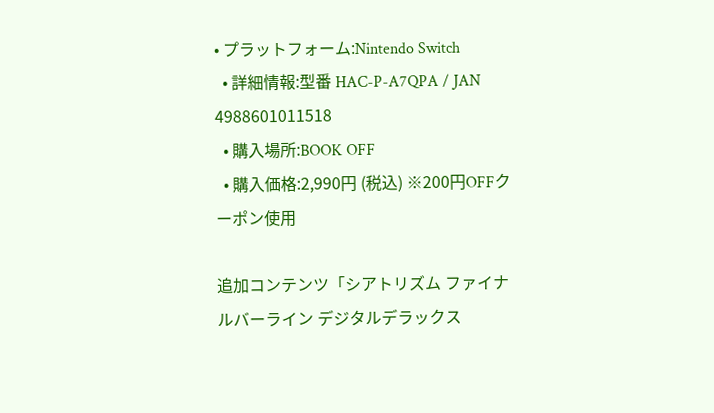• プラットフォーム:Nintendo Switch
  • 詳細情報:型番 HAC-P-A7QPA / JAN 4988601011518
  • 購入場所:BOOK OFF
  • 購入価格:2,990円 (税込) ※200円OFFクーポン使用

追加コンテンツ「シアトリズム ファイナルバーライン デジタルデラックス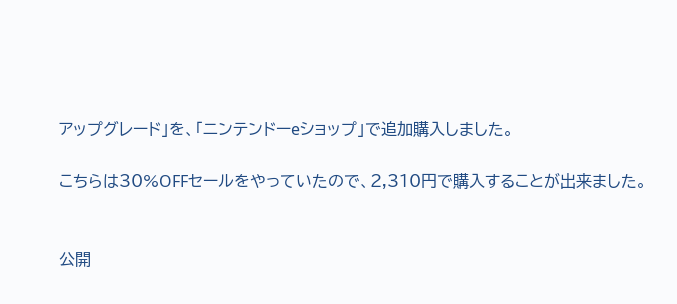アップグレード」を、「ニンテンドーeショップ」で追加購入しました。

こちらは30%OFFセールをやっていたので、2,310円で購入することが出来ました。


公開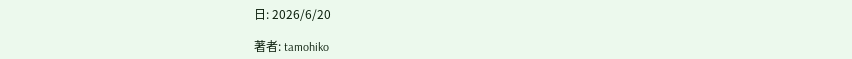日: 2026/6/20

著者: tamohiko